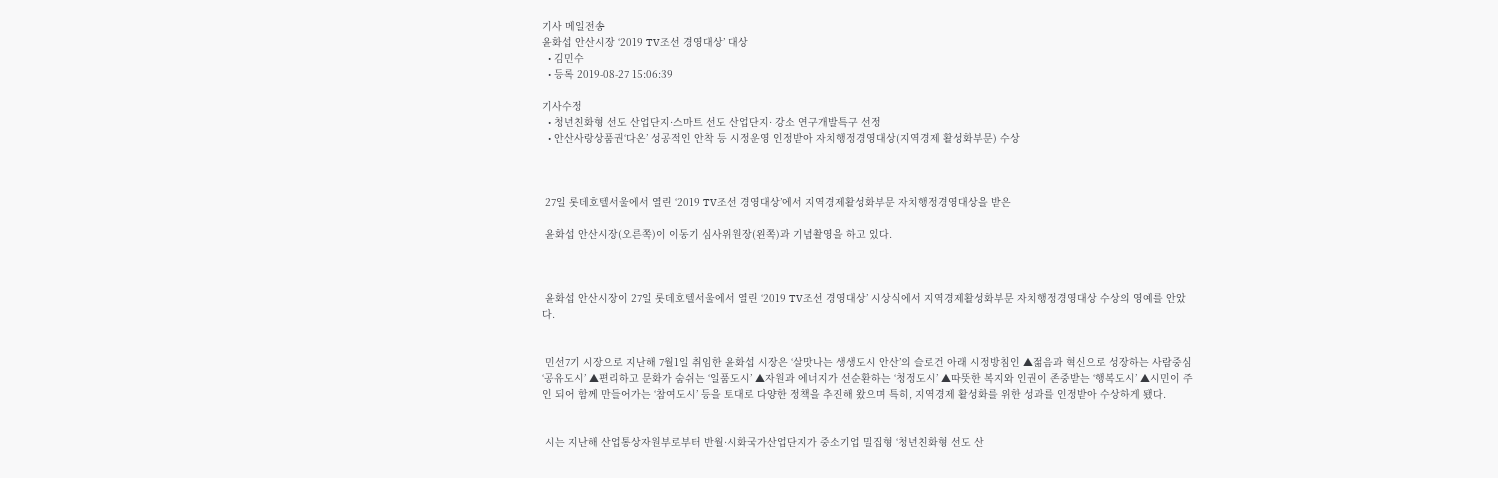기사 메일전송
윤화섭 안산시장 ‘2019 TV조선 경영대상’ 대상
  • 김민수
  • 등록 2019-08-27 15:06:39

기사수정
  • 청년친화형 선도 산업단지·스마트 선도 산업단지· 강소 연구개발특구 선정
  • 안산사랑상품권‘다온’ 성공적인 안착 등 시정운영 인정받아 자치행정경영대상(지역경제 활성화부문) 수상



 27일 롯데호텔서울에서 열린 ‘2019 TV조선 경영대상’에서 지역경제활성화부문 자치행정경영대상을 받은

 윤화섭 안산시장(오른쪽)이 이동기 심사위원장(왼쪽)과 기념촬영을 하고 있다.



 윤화섭 안산시장이 27일 롯데호텔서울에서 열린 ‘2019 TV조선 경영대상’ 시상식에서 지역경제활성화부문 자치행정경영대상 수상의 영예를 안았다.


 민선7기 시장으로 지난해 7월1일 취임한 윤화섭 시장은 ‘살맛나는 생생도시 안산’의 슬로건 아래 시정방침인 ▲젊음과 혁신으로 성장하는 사람중심 ‘공유도시’ ▲편리하고 문화가 숨쉬는 ‘일품도시’ ▲자원과 에너지가 선순환하는 ‘청정도시’ ▲따뜻한 복지와 인권이 존중받는 ‘행복도시’ ▲시민이 주인 되어 함께 만들어가는 ‘참여도시’ 등을 토대로 다양한 정책을 추진해 왔으며 특히, 지역경제 활성화를 위한 성과를 인정받아 수상하게 됐다.


 시는 지난해 산업통상자원부로부터 반월·시화국가산업단지가 중소기업 밀집형 ‘청년친화형 선도 산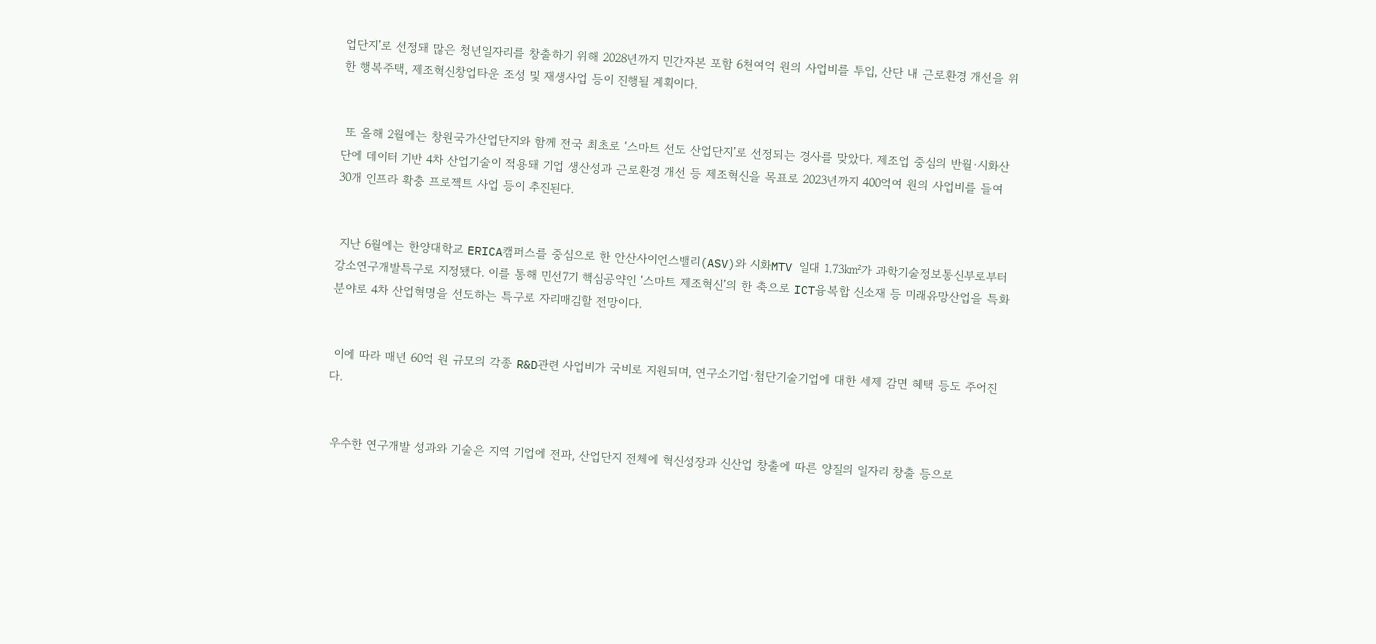업단지’로 선정돼 많은 청년일자리를 창출하기 위해 2028년까지 민간자본 포함 6천여억 원의 사업비를 투입, 산단 내 근로환경 개선을 위한 행복주택, 제조혁신창업타운 조성 및 재생사업 등이 진행될 계획이다.


 또 올해 2월에는 창원국가산업단지와 함께 전국 최초로 ‘스마트 선도 산업단지’로 선정되는 경사를 맞았다. 제조업 중심의 반월·시화산단에 데이터 기반 4차 산업기술이 적용돼 기업 생산성과 근로환경 개선 등 제조혁신을 목표로 2023년까지 400억여 원의 사업비를 들여 30개 인프라 확충 프로젝트 사업 등이 추진된다.


 지난 6월에는 한양대학교 ERICA캠퍼스를 중심으로 한 안산사이언스밸리(ASV)와 시화MTV 일대 1.73㎢가 과학기술정보통신부로부터 강소연구개발특구로 지정됐다. 이를 통해 민선7기 핵심공약인 ‘스마트 제조혁신’의 한 축으로 ICT융복합 신소재 등 미래유망산업을 특화 분야로 4차 산업혁명을 선도하는 특구로 자리매김할 전망이다.


 이에 따라 매년 60억 원 규모의 각종 R&D관련 사업비가 국비로 지원되며, 연구소기업·첨단기술기업에 대한 세제 감면 혜택 등도 주어진다.


 우수한 연구개발 성과와 기술은 지역 기업에 전파, 산업단지 전체에 혁신성장과 신산업 창출에 따른 양질의 일자리 창출 등으로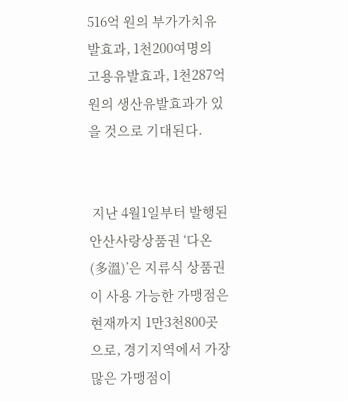516억 원의 부가가치유발효과, 1천200여명의 고용유발효과, 1천287억 원의 생산유발효과가 있을 것으로 기대된다.


 지난 4월1일부터 발행된 안산사랑상품권 ‘다온(多溫)’은 지류식 상품권이 사용 가능한 가맹점은 현재까지 1만3천800곳으로, 경기지역에서 가장 많은 가맹점이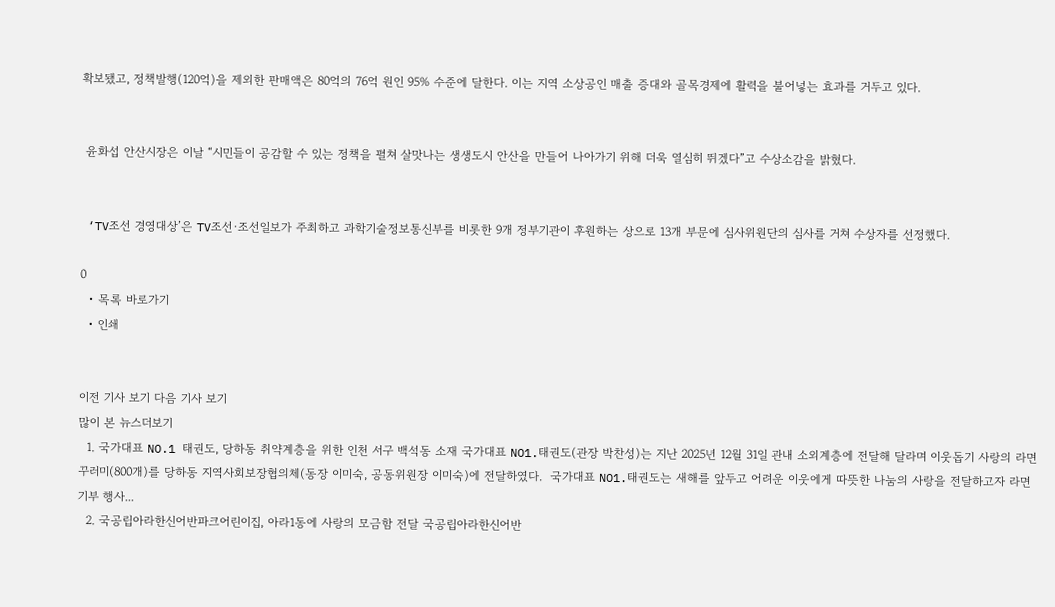확보됐고, 정책발행(120억)을 제외한 판매액은 80억의 76억 원인 95% 수준에 달한다. 이는 지역 소상공인 매출 증대와 골목경제에 활력을 불어넣는 효과를 거두고 있다.


 윤화섭 안산시장은 이날 “시민들이 공감할 수 있는 정책을 펼쳐 살맛나는 생생도시 안산을 만들어 나아가기 위해 더욱 열심히 뛰겠다”고 수상소감을 밝혔다.


 ‘TV조선 경영대상’은 TV조선·조선일보가 주최하고 과학기술정보통신부를 비롯한 9개 정부기관이 후원하는 상으로 13개 부문에 심사위원단의 심사를 거쳐 수상자를 선정했다.

0
  • 목록 바로가기
  • 인쇄


이전 기사 보기 다음 기사 보기
많이 본 뉴스더보기
  1. 국가대표 NO.1 태권도, 당하동 취약계층을 위한 인천 서구 백석동 소재 국가대표 NO1.태권도(관장 박찬성)는 지난 2025년 12월 31일 관내 소외계층에 전달해 달라며 이웃돕기 사랑의 라면 꾸러미(800개)를 당하동 지역사회보장협의체(동장 이미숙, 공동위원장 이미숙)에 전달하였다.  국가대표 NO1.태권도는 새해를 앞두고 어려운 이웃에게 따뜻한 나눔의 사랑을 전달하고자 라면 기부 행사...
  2. 국공립아라한신어반파크어린이집, 아라1동에 사랑의 모금함 전달 국공립아라한신어반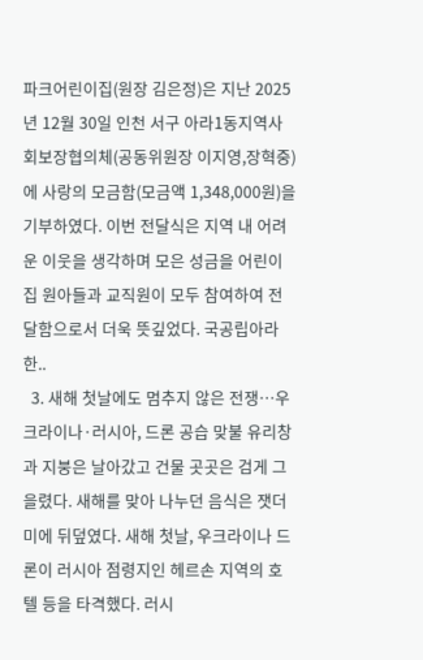파크어린이집(원장 김은정)은 지난 2025년 12월 30일 인천 서구 아라1동지역사회보장협의체(공동위원장 이지영,장혁중)에 사랑의 모금함(모금액 1,348,000원)을 기부하였다. 이번 전달식은 지역 내 어려운 이웃을 생각하며 모은 성금을 어린이집 원아들과 교직원이 모두 참여하여 전달함으로서 더욱 뜻깊었다. 국공립아라한..
  3. 새해 첫날에도 멈추지 않은 전쟁…우크라이나·러시아, 드론 공습 맞불 유리창과 지붕은 날아갔고 건물 곳곳은 검게 그을렸다. 새해를 맞아 나누던 음식은 잿더미에 뒤덮였다. 새해 첫날, 우크라이나 드론이 러시아 점령지인 헤르손 지역의 호텔 등을 타격했다. 러시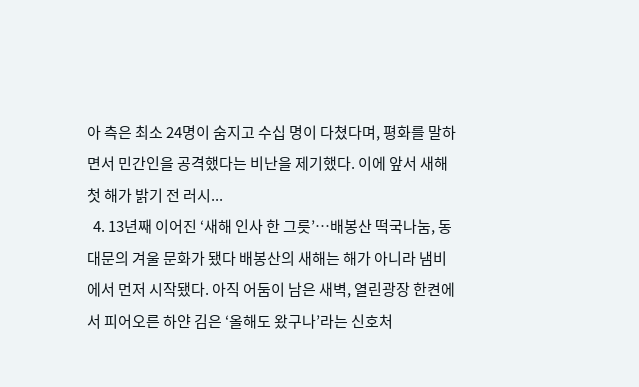아 측은 최소 24명이 숨지고 수십 명이 다쳤다며, 평화를 말하면서 민간인을 공격했다는 비난을 제기했다. 이에 앞서 새해 첫 해가 밝기 전 러시...
  4. 13년째 이어진 ‘새해 인사 한 그릇’…배봉산 떡국나눔, 동대문의 겨울 문화가 됐다 배봉산의 새해는 해가 아니라 냄비에서 먼저 시작됐다. 아직 어둠이 남은 새벽, 열린광장 한켠에서 피어오른 하얀 김은 ‘올해도 왔구나’라는 신호처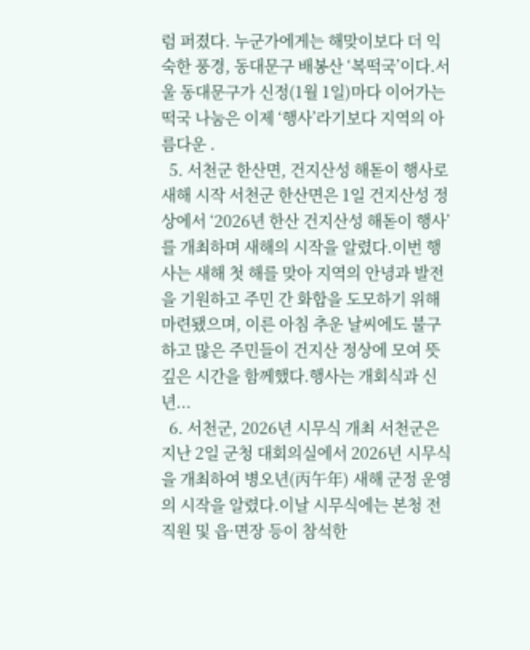럼 퍼졌다. 누군가에게는 해맞이보다 더 익숙한 풍경, 동대문구 배봉산 ‘복떡국’이다.서울 동대문구가 신정(1월 1일)마다 이어가는 떡국 나눔은 이제 ‘행사’라기보다 지역의 아름다운 .
  5. 서천군 한산면, 건지산성 해돋이 행사로 새해 시작 서천군 한산면은 1일 건지산성 정상에서 ‘2026년 한산 건지산성 해돋이 행사’를 개최하며 새해의 시작을 알렸다.이번 행사는 새해 첫 해를 맞아 지역의 안녕과 발전을 기원하고 주민 간 화합을 도모하기 위해 마련됐으며, 이른 아침 추운 날씨에도 불구하고 많은 주민들이 건지산 정상에 모여 뜻깊은 시간을 함께했다.행사는 개회식과 신년...
  6. 서천군, 2026년 시무식 개최 서천군은 지난 2일 군청 대회의실에서 2026년 시무식을 개최하여 병오년(丙午年) 새해 군정 운영의 시작을 알렸다.이날 시무식에는 본청 전 직원 및 읍·면장 등이 참석한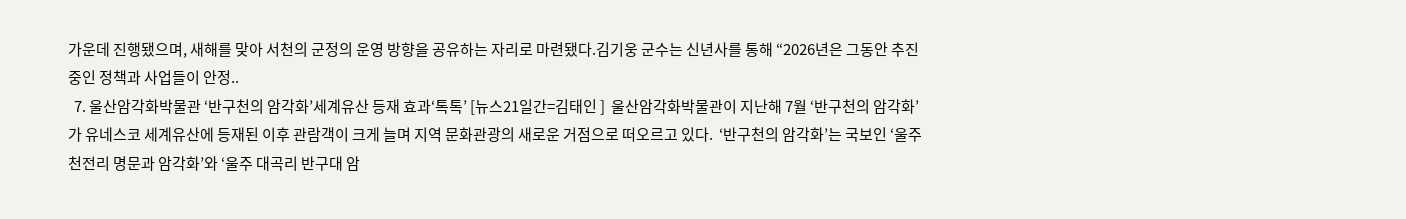가운데 진행됐으며, 새해를 맞아 서천의 군정의 운영 방향을 공유하는 자리로 마련됐다.김기웅 군수는 신년사를 통해 “2026년은 그동안 추진 중인 정책과 사업들이 안정..
  7. 울산암각화박물관 ‘반구천의 암각화’세계유산 등재 효과‘톡톡’ [뉴스21일간=김태인 ]  울산암각화박물관이 지난해 7월 ‘반구천의 암각화’가 유네스코 세계유산에 등재된 이후 관람객이 크게 늘며 지역 문화관광의 새로운 거점으로 떠오르고 있다.  ‘반구천의 암각화’는 국보인 ‘울주 천전리 명문과 암각화’와 ‘울주 대곡리 반구대 암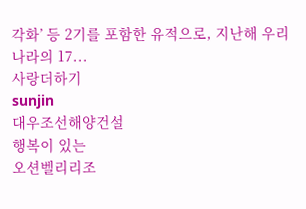각화’ 등 2기를 포함한 유적으로, 지난해 우리나라의 17...
사랑더하기
sunjin
대우조선해양건설
행복이 있는
오션벨리리조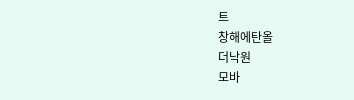트
창해에탄올
더낙원
모바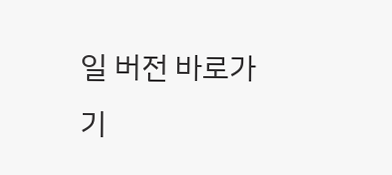일 버전 바로가기